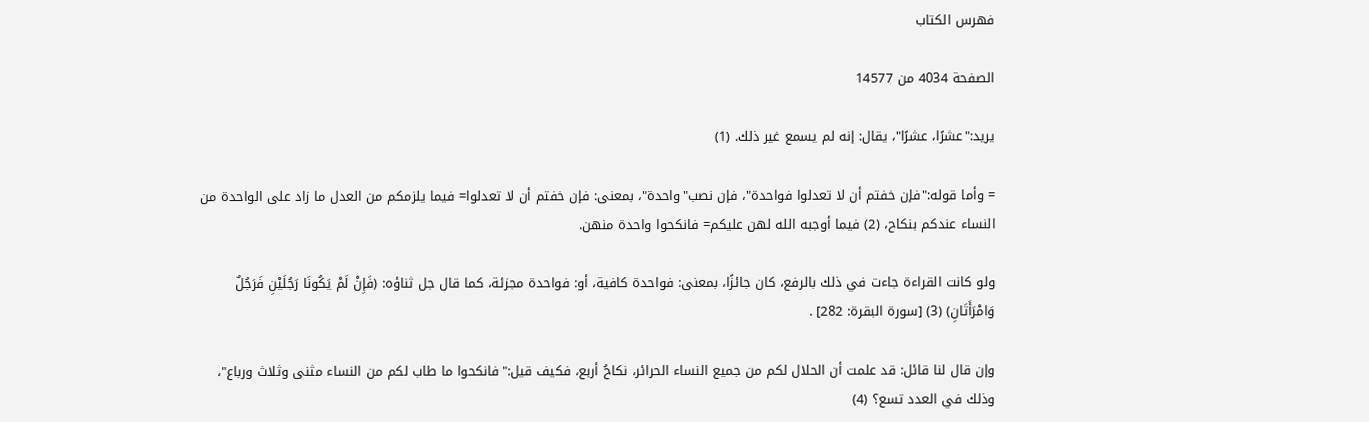فهرس الكتاب

الصفحة 4034 من 14577

يريد:"عشرًا، عشرًا"، يقال: إنه لم يسمع غير ذلك. (1)

= وأما قوله:"فإن خفتم أن لا تعدلوا فواحدة"، فإن نصب"واحدة"، بمعنى: فإن خفتم أن لا تعدلوا= فيما يلزمكم من العدل ما زاد على الواحدة من النساء عندكم بنكاح، (2) فيما أوجبه الله لهن عليكم= فانكحوا واحدة منهن.

ولو كانت القراءة جاءت في ذلك بالرفع، كان جائزًا، بمعنى: فواحدة كافية، أو: فواحدة مجزئة، كما قال جل ثناؤه: (فَإِنْ لَمْ يَكُونَا رَجُلَيْنِ فَرَجُلٌ وَامْرَأَتَانِ) (3) [سورة البقرة: 282] .

وإن قال لنا قائل: قد علمت أن الحلال لكم من جميع النساء الحرائر، نكاحُ أربع، فكيف قيل:"فانكحوا ما طاب لكم من النساء مثنى وثلاث ورباع"، وذلك في العدد تسع؟ (4)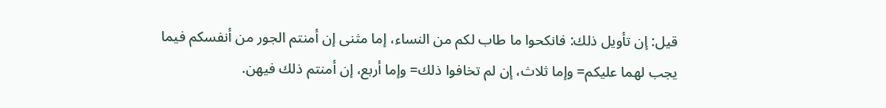قيل: إن تأويل ذلك: فانكحوا ما طاب لكم من النساء، إما مثنى إن أمنتم الجور من أنفسكم فيما يجب لهما عليكم= وإما ثلاث، إن لم تخافوا ذلك= وإما أربع، إن أمنتم ذلك فيهن.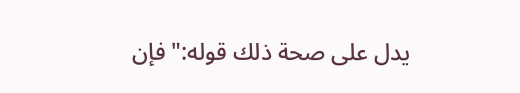يدل على صحة ذلك قوله:"فإن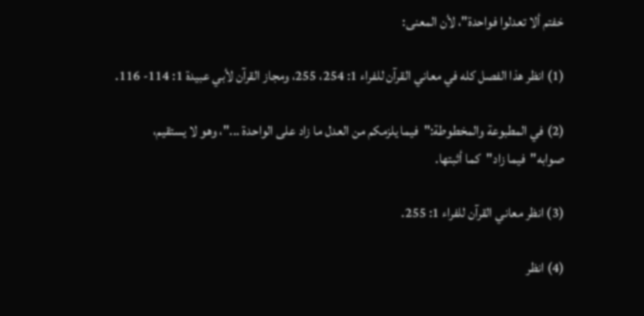خفتم ألا تعدلوا فواحدة"، لأن المعنى:

(1) انظر هذا الفصل كله في معاني القرآن للفراء 1: 254، 255، ومجاز القرآن لأبي عبيدة 1: 114- 116.

(2) في المطبوعة والمخطوطة:"فيما يلزمكم من العدل ما زاد على الواحدة ..."، وهو لا يستقيم، صوابه"فيما زاد"كما أثبتها.

(3) انظر معاني القرآن للفراء 1: 255.

(4) انظر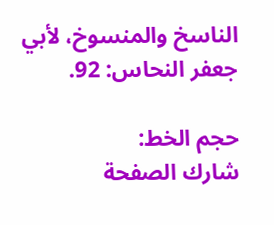الناسخ والمنسوخ، لأبي جعفر النحاس: 92.

حجم الخط:
شارك الصفحة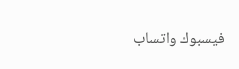فيسبوك واتساب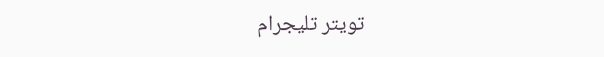تويتر تليجرام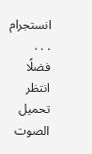انستجرام
. . .
فضلًا انتظر تحميل الصوت